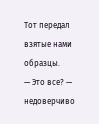Тот передал взятые нами образцы.
— Это все? — недоверчиво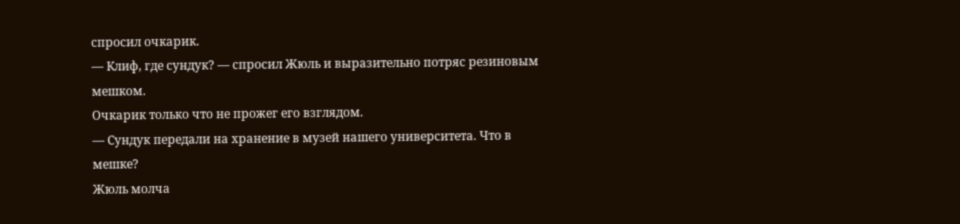спросил очкарик.
— Клиф, где сундук? — спросил Жюль и выразительно потряс резиновым мешком.
Очкарик только что не прожег его взглядом.
— Сундук передали на хранение в музей нашего университета. Что в мешке?
Жюль молча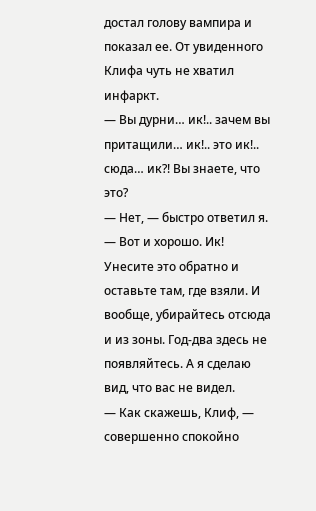достал голову вампира и показал ее. От увиденного Клифа чуть не хватил инфаркт.
— Вы дурни… ик!.. зачем вы притащили… ик!.. это ик!.. сюда… ик?! Вы знаете, что это?
— Нет, — быстро ответил я.
— Вот и хорошо. Ик! Унесите это обратно и оставьте там, где взяли. И вообще, убирайтесь отсюда и из зоны. Год-два здесь не появляйтесь. А я сделаю вид, что вас не видел.
— Как скажешь, Клиф, — совершенно спокойно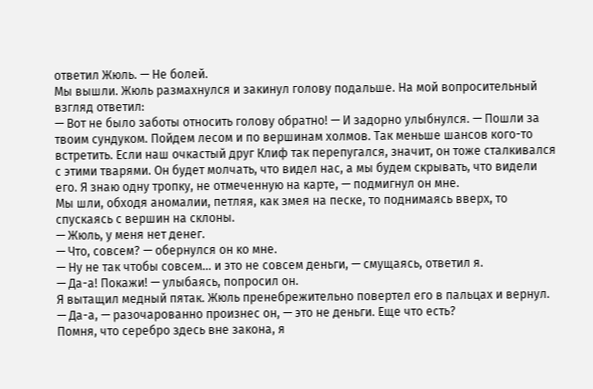ответил Жюль. — Не болей.
Мы вышли. Жюль размахнулся и закинул голову подальше. На мой вопросительный взгляд ответил:
— Вот не было заботы относить голову обратно! — И задорно улыбнулся. — Пошли за твоим сундуком. Пойдем лесом и по вершинам холмов. Так меньше шансов кого-то встретить. Если наш очкастый друг Клиф так перепугался, значит, он тоже сталкивался с этими тварями. Он будет молчать, что видел нас, а мы будем скрывать, что видели его. Я знаю одну тропку, не отмеченную на карте, — подмигнул он мне.
Мы шли, обходя аномалии, петляя, как змея на песке, то поднимаясь вверх, то спускаясь с вершин на склоны.
— Жюль, у меня нет денег.
— Что, совсем? — обернулся он ко мне.
— Ну не так чтобы совсем… и это не совсем деньги, — смущаясь, ответил я.
— Да-а! Покажи! — улыбаясь, попросил он.
Я вытащил медный пятак. Жюль пренебрежительно повертел его в пальцах и вернул.
— Да-а, — разочарованно произнес он, — это не деньги. Еще что есть?
Помня, что серебро здесь вне закона, я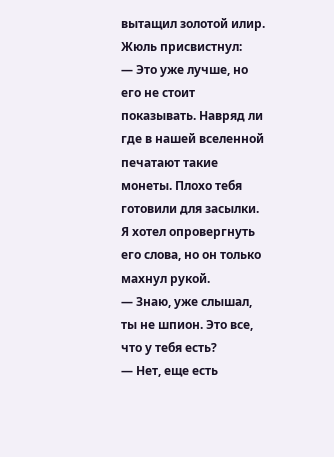вытащил золотой илир. Жюль присвистнул:
— Это уже лучше, но его не стоит показывать. Навряд ли где в нашей вселенной печатают такие монеты. Плохо тебя готовили для засылки.
Я хотел опровергнуть его слова, но он только махнул рукой.
— Знаю, уже слышал, ты не шпион. Это все, что у тебя есть?
— Нет, еще есть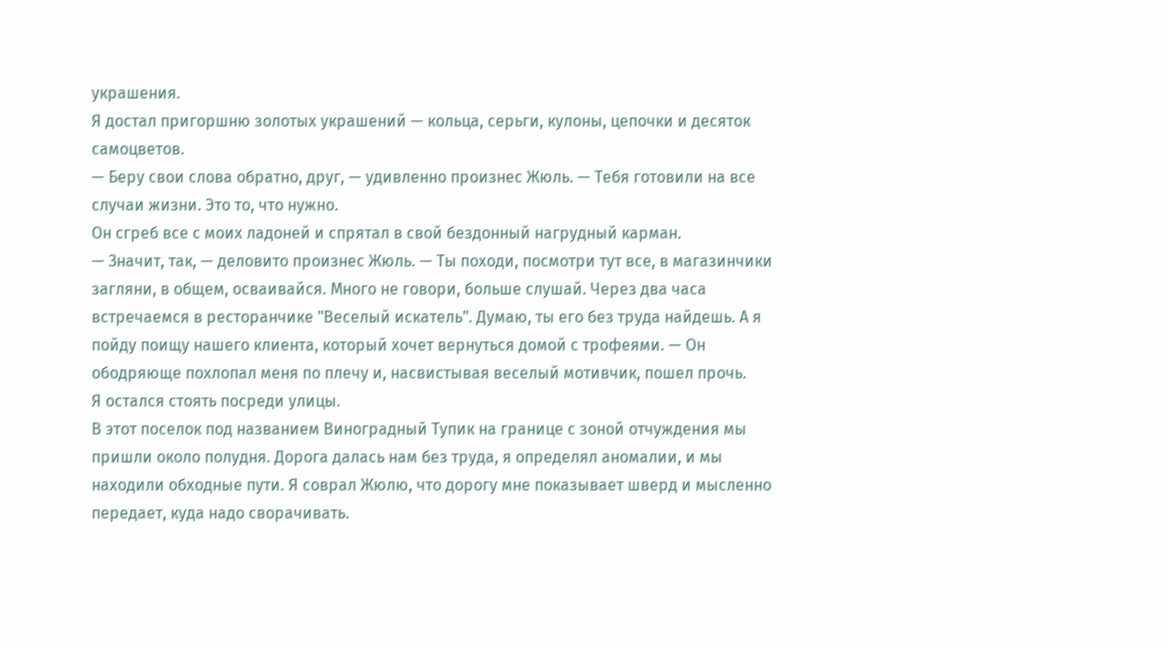украшения.
Я достал пригоршню золотых украшений — кольца, серьги, кулоны, цепочки и десяток самоцветов.
— Беру свои слова обратно, друг, — удивленно произнес Жюль. — Тебя готовили на все случаи жизни. Это то, что нужно.
Он сгреб все с моих ладоней и спрятал в свой бездонный нагрудный карман.
— Значит, так, — деловито произнес Жюль. — Ты походи, посмотри тут все, в магазинчики загляни, в общем, осваивайся. Много не говори, больше слушай. Через два часа встречаемся в ресторанчике "Веселый искатель". Думаю, ты его без труда найдешь. А я пойду поищу нашего клиента, который хочет вернуться домой с трофеями. — Он ободряюще похлопал меня по плечу и, насвистывая веселый мотивчик, пошел прочь.
Я остался стоять посреди улицы.
В этот поселок под названием Виноградный Тупик на границе с зоной отчуждения мы пришли около полудня. Дорога далась нам без труда, я определял аномалии, и мы находили обходные пути. Я соврал Жюлю, что дорогу мне показывает шверд и мысленно передает, куда надо сворачивать.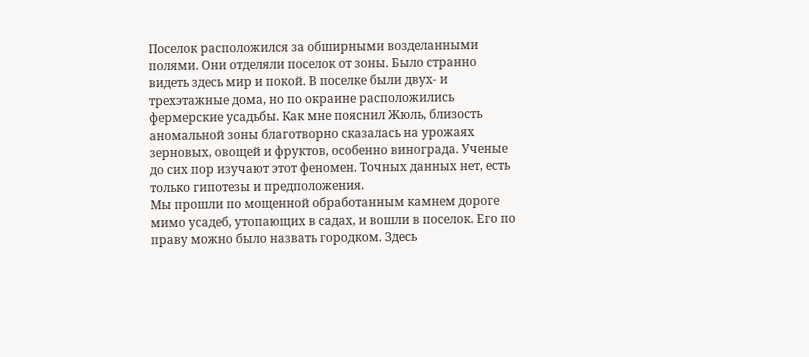Поселок расположился за обширными возделанными полями. Они отделяли поселок от зоны. Было странно видеть здесь мир и покой. В поселке были двух- и трехэтажные дома, но по окраине расположились фермерские усадьбы. Как мне пояснил Жюль, близость аномальной зоны благотворно сказалась на урожаях зерновых, овощей и фруктов, особенно винограда. Ученые до сих пор изучают этот феномен. Точных данных нет, есть только гипотезы и предположения.
Мы прошли по мощенной обработанным камнем дороге мимо усадеб, утопающих в садах, и вошли в поселок. Его по праву можно было назвать городком. Здесь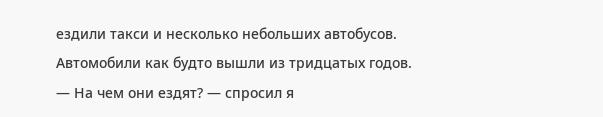ездили такси и несколько небольших автобусов. Автомобили как будто вышли из тридцатых годов.
— На чем они ездят? — спросил я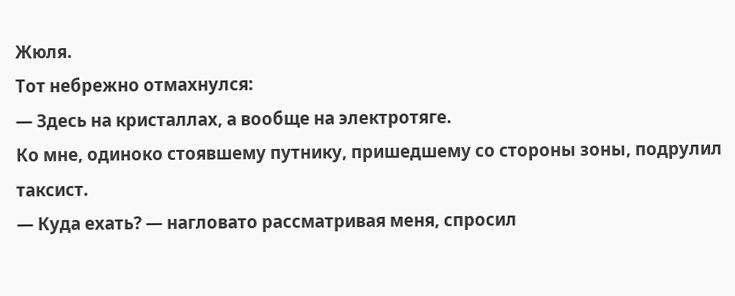Жюля.
Тот небрежно отмахнулся:
— Здесь на кристаллах, а вообще на электротяге.
Ко мне, одиноко стоявшему путнику, пришедшему со стороны зоны, подрулил таксист.
— Куда ехать? — нагловато рассматривая меня, спросил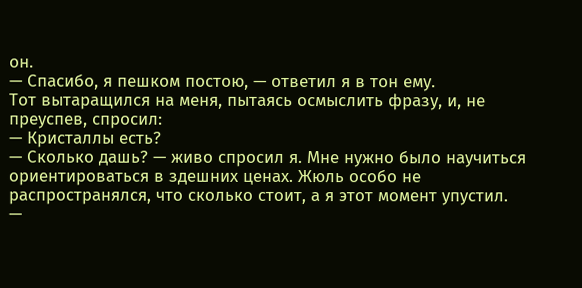он.
— Спасибо, я пешком постою, — ответил я в тон ему.
Тот вытаращился на меня, пытаясь осмыслить фразу, и, не преуспев, спросил:
— Кристаллы есть?
— Сколько дашь? — живо спросил я. Мне нужно было научиться ориентироваться в здешних ценах. Жюль особо не распространялся, что сколько стоит, а я этот момент упустил.
—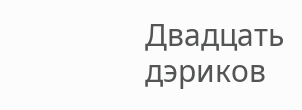Двадцать дэриков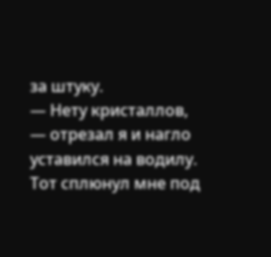за штуку.
— Нету кристаллов, — отрезал я и нагло уставился на водилу.
Тот сплюнул мне под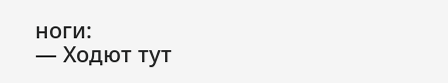ноги:
— Ходют тут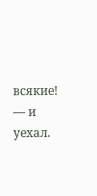всякие! — и уехал.